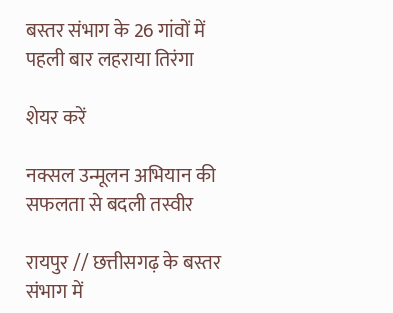बस्तर संभाग के 26 गांवों में पहली बार लहराया तिरंगा

शेयर करें

नक्सल उन्मूलन अभियान की सफलता से बदली तस्वीर

रायपुर // छत्तीसगढ़ के बस्तर संभाग में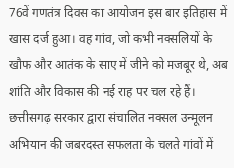76वें गणतंत्र दिवस का आयोजन इस बार इतिहास में खास दर्ज हुआ। वह गांव, जो कभी नक्सलियों के खौफ और आतंक के साए में जीने को मजबूर थे, अब शांति और विकास की नई राह पर चल रहे हैं। छत्तीसगढ़ सरकार द्वारा संचालित नक्सल उन्मूलन अभियान की जबरदस्त सफलता के चलते गांवों में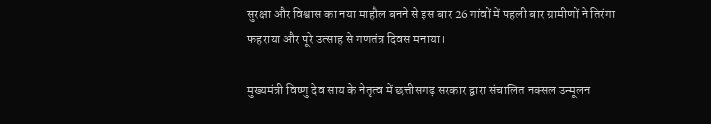सुरक्षा और विश्वास का नया माहौल बनने से इस बार 26 गांवों में पहली बार ग्रामीणों ने तिरंगा फहराया और पूरे उत्साह से गणतंत्र दिवस मनाया।

मुख्यमंत्री विष्णु देव साय के नेतृत्व में छत्तीसगढ़ सरकार द्वारा संचालित नक्सल उन्मूलन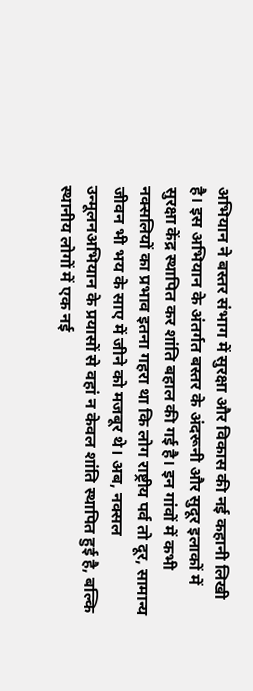अभियान ने बस्तर संभाग में सुरक्षा और विकास की नई कहानी लिखी है। इस अभियान के अंतर्गत बस्तर के अंदरूनी और सुदूर इलाकों में सुरक्षा केंद्र स्थापित कर शांति बहाल की गई है। इन गांवों में कभी नक्सलियों का प्रभाव इतना गहरा था कि लोग राष्ट्रीय पर्व तो दूर, सामान्य जीवन भी भय के साए में जीने को मजबूर थे। अब, नक्सल उन्मूलनअभियान के प्रयासों से वहां न केवल शांति स्थापित हुई है, बल्कि स्थानीय लोगों में एक नई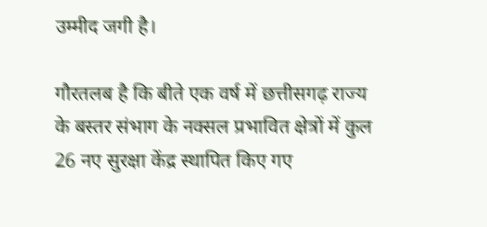उम्मीद जगी है।

गौरतलब है कि बीते एक वर्ष में छत्तीसगढ़ राज्य के बस्तर संभाग के नक्सल प्रभावित क्षेत्रों में कुल 26 नए सुरक्षा केंद्र स्थापित किए गए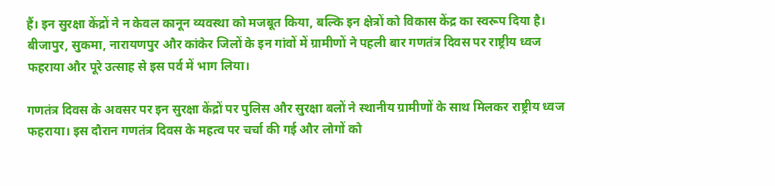हैं। इन सुरक्षा केंद्रों ने न केवल कानून व्यवस्था को मजबूत किया, बल्कि इन क्षेत्रों को विकास केंद्र का स्वरूप दिया है। बीजापुर, सुकमा, नारायणपुर और कांकेर जिलों के इन गांवों में ग्रामीणों ने पहली बार गणतंत्र दिवस पर राष्ट्रीय ध्वज फहराया और पूरे उत्साह से इस पर्व में भाग लिया।

गणतंत्र दिवस के अवसर पर इन सुरक्षा केंद्रों पर पुलिस और सुरक्षा बलों ने स्थानीय ग्रामीणों के साथ मिलकर राष्ट्रीय ध्वज फहराया। इस दौरान गणतंत्र दिवस के महत्व पर चर्चा की गई और लोगों को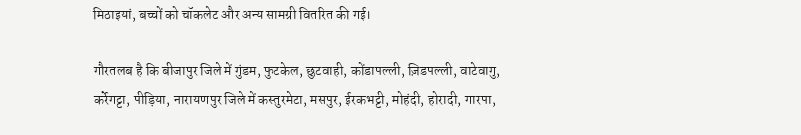मिठाइयां, बच्चों को चॉकलेट और अन्य सामग्री वितरित की गई।

गौरतलब है कि बीजापुर जिले में गुंडम, फुटकेल, छुटवाही, कोंडापल्ली, ज़िडपल्ली, वाटेवागु, कर्रेगट्टा, पीड़िया, नारायणपुर जिले में कस्तुरमेटा, मसपुर, ईरकभट्टी, मोहंदी, होरादी, गारपा,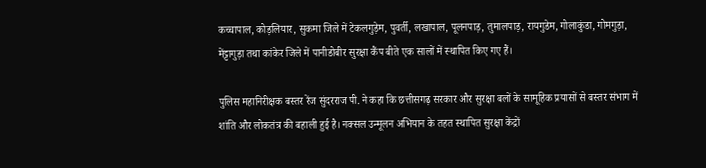कच्चापाल, कोड़लियार, सुकमा जिले में टेकलगुड़ेम, पुवर्ती, लखापाल, पूलनपाड़, तुमालपाड़, रायगुडेम, गोलाकुंडा, गोमगुड़ा, मेंट्टागुड़ा तथा कांकेर जिले में पानीडोबीर सुरक्षा कैंप बीते एक सालों में स्थापित किए गए हैं।

पुलिस महानिरीक्षक बस्तर रेंज सुंदरराज पी. ने कहा कि छत्तीसगढ़ सरकार और सुरक्षा बलों के सामूहिक प्रयासों से बस्तर संभाग में शांति और लोकतंत्र की बहाली हुई है। नक्सल उन्मूलन अभियान के तहत स्थापित सुरक्षा केंद्रों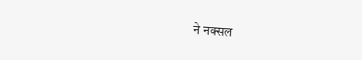ने नक्सल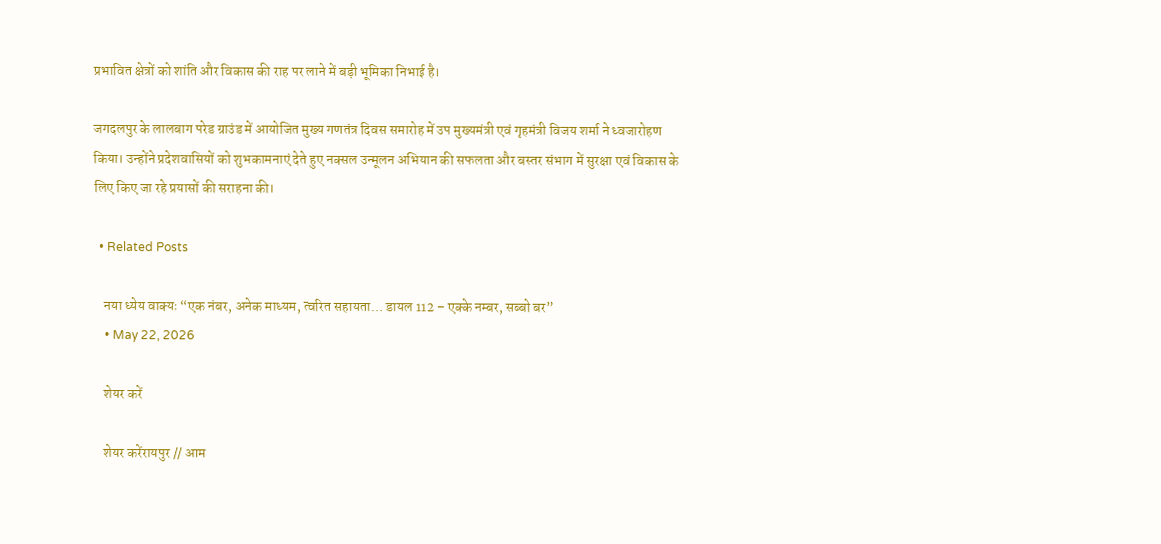प्रभावित क्षेत्रों को शांति और विकास की राह पर लाने में बड़ी भूमिका निभाई है।

जगदलपुर के लालबाग परेड ग्राउंड में आयोजित मुख्य गणतंत्र दिवस समारोह में उप मुख्यमंत्री एवं गृहमंत्री विजय शर्मा ने ध्वजारोहण किया। उन्होंने प्रदेशवासियों को शुभकामनाएं देते हुए नक्सल उन्मूलन अभियान की सफलता और बस्तर संभाग में सुरक्षा एवं विकास के लिए किए जा रहे प्रयासों की सराहना की।

  • Related Posts

    नया ध्येय वाक्यः “एक नंबर, अनेक माध्यम, त्वरित सहायता… डायल 112 – एक्के नम्बर, सब्बो बर”
    • May 22, 2026

    शेयर करें

    शेयर करेंरायपुर // आम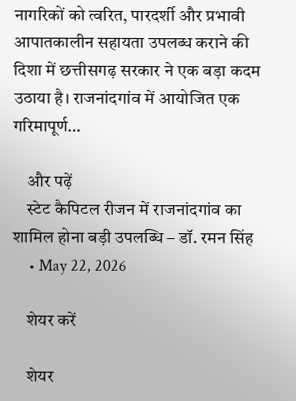नागरिकों को त्वरित, पारदर्शी और प्रभावी आपातकालीन सहायता उपलब्ध कराने की दिशा में छत्तीसगढ़ सरकार ने एक बड़ा कदम उठाया है। राजनांदगांव में आयोजित एक गरिमापूर्ण…

    और पढ़ें
    स्टेट कैपिटल रीजन में राजनांदगांव का शामिल होना बड़ी उपलब्धि – डॉ. रमन सिंह
    • May 22, 2026

    शेयर करें

    शेयर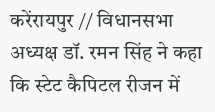करेंरायपुर // विधानसभा अध्यक्ष डॉ. रमन सिंह ने कहा कि स्टेट कैपिटल रीजन में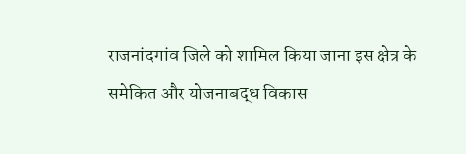राजनांदगांव जिले को शामिल किया जाना इस क्षेत्र के समेकित और योजनाबद्ध विकास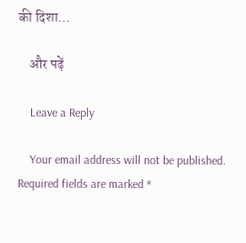की दिशा…

    और पढ़ें

    Leave a Reply

    Your email address will not be published. Required fields are marked *